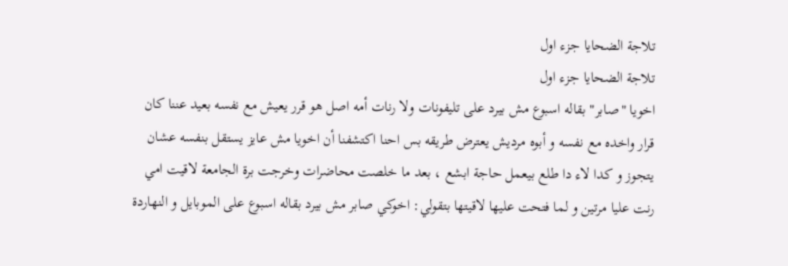تلاجة الضحايا جزء اول
تلاجة الضحايا جزء اول
اخويا "صابر" بقاله اسبوع مش بيرد على تليفونات ولا رنات أمه اصل هو قرر يعيش مع نفسه بعيد عننا كان قرار واخده مع نفسه و أبوه مرديش يعترض طريقه بس احنا اكتشفنا أن اخويا مش عايز يستقل بنفسه عشان يتجوز و كدا لاء دا طلع بيعمل حاجة ابشع ، بعد ما خلصت محاضرات وخرجت برة الجامعة لاقيت امي رنت عليا مرتين و لما فتحت عليها لاقيتها بتقولي: اخوكي صابر مش بيرد بقاله اسبوع على الموبايل و النهاردة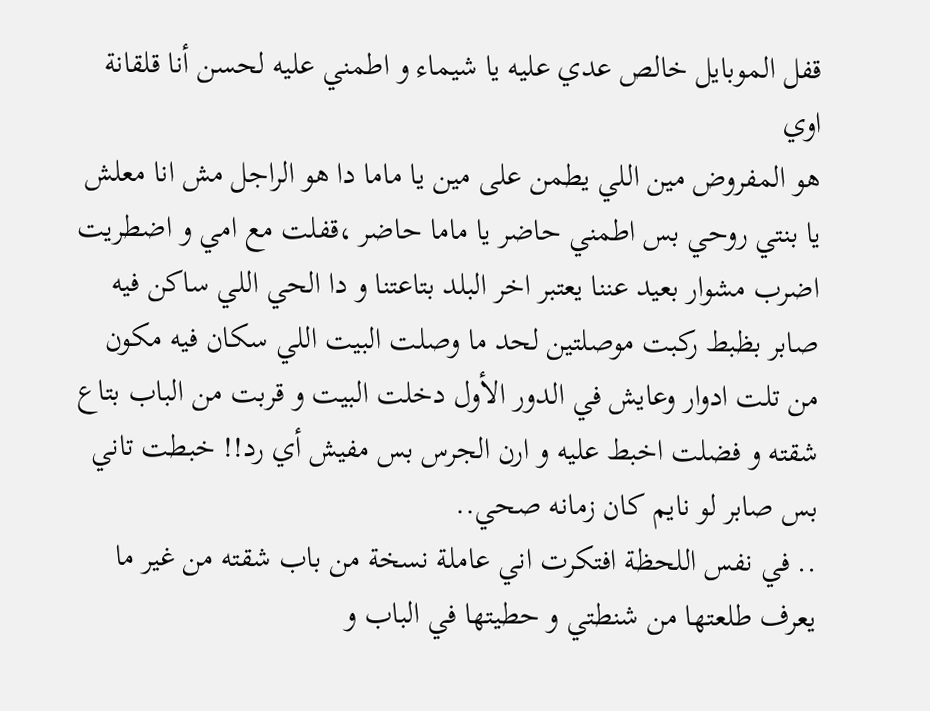قفل الموبايل خالص عدي عليه يا شيماء و اطمني عليه لحسن أنا قلقانة اوي
هو المفروض مين اللي يطمن على مين يا ماما دا هو الراجل مش انا معلش يا بنتي روحي بس اطمني حاضر يا ماما حاضر ،قفلت مع امي و اضطريت اضرب مشوار بعيد عننا يعتبر اخر البلد بتاعتنا و دا الحي اللي ساكن فيه صابر بظبط ركبت موصلتين لحد ما وصلت البيت اللي سكان فيه مكون من تلت ادوار وعايش في الدور الأول دخلت البيت و قربت من الباب بتاع شقته و فضلت اخبط عليه و ارن الجرس بس مفيش أي رد!! خبطت تاني بس صابر لو نايم كان زمانه صحي..
.. في نفس اللحظة افتكرت اني عاملة نسخة من باب شقته من غير ما يعرف طلعتها من شنطتي و حطيتها في الباب و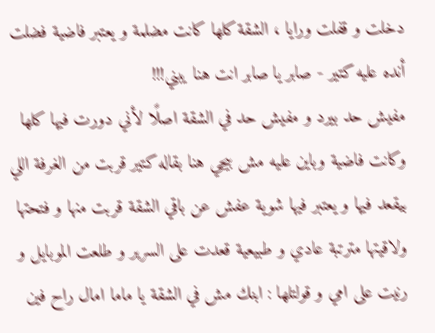دخلت و قفلت ورايا ، الشقة كلها كانت مضلمة و يعتبر فاضية فضلت أنده عليه كتير - صابر يا صابر انت هنا يبني!!!
مفيش حد بيرد و مفيش حد في الشقة اصلًا لأني دورت فيها كلها وكانت فاضية وباين عليه مش بيجي هنا بقاله كتير قربت من الغرفة اللي بيقعد فيها و يعتبر فيها شوية عفش عن باقي الشقة قربت منها و فتحتها ولاقيتها مترتبة عادي و طبيعية قعدت على السرير و طلعت الموبايل و رنيت على امي و قولتلها : ابنك مش في الشقة يا ماما امال راح فين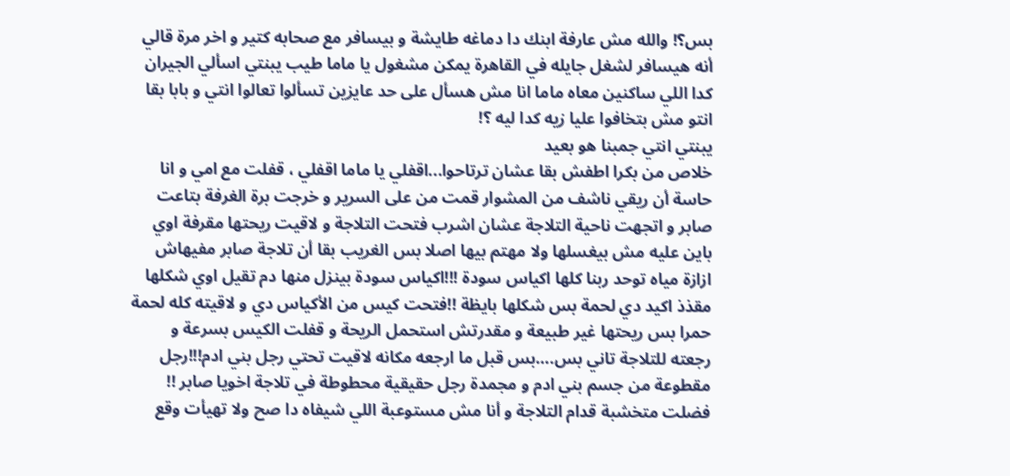بس؟! والله مش عارفة ابنك دا دماغه طايشة و بيسافر مع صحابه كتير و اخر مرة قالي أنه هيسافر لشغل جايله في القاهرة يمكن مشغول يا ماما طيب يبنتي اسألي الجيران كدا اللي ساكنين معاه ماما انا مش هسأل على حد عايزين تسألوا تعالوا انتي و بابا بقا انتو مش بتخافوا عليا زيه كدا ليه ؟!
يبنتي انتي جمبنا هو بعيد
خلاص من بكرا اطفش بقا عشان ترتاحوا...اقفلي يا ماما اقفلي ، قفلت مع امي و انا حاسة أن ريقي ناشف من المشوار قمت من على السرير و خرجت برة الغرفة بتاعت صابر و اتجهت ناحية التلاجة عشان اشرب فتحت التلاجة و لاقيت ريحتها مقرفة اوي باين عليه مش بيغسلها ولا مهتم بيها اصلا بس الغريب بقا أن تلاجة صابر مفيهاش ازازة مياه توحد ربنا كلها اكياس سودة !!!اكياس سودة بينزل منها دم تقيل اوي شكلها مقذذ اكيد دي لحمة بس شكلها بايظة !!فتحت كيس من الأكياس دي و لاقيته كله لحمة حمرا بس ريحتها غير طبيعة و مقدرتش استحمل الريحة و قفلت الكيس بسرعة و رجعته للتلاجة تاني بس.…بس قبل ما ارجعه مكانه لاقيت تحتي رجل بني ادم!!!رجل مقطوعة من جسم بني ادم و مجمدة رجل حقيقية محطوطة في تلاجة اخويا صابر !! فضلت متخشبة قدام التلاجة و أنا مش مستوعبة اللي شيفاه دا صح ولا تهيأت وقع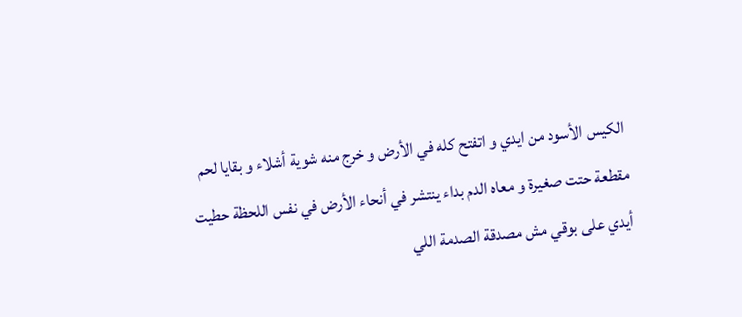الكيس الأسود من ايدي و اتفتح كله في الأرض و خرج منه شوية أشلاء و بقايا لحم مقطعة حتت صغيرة و معاه الدم بداء ينتشر في أنحاء الأرض في نفس اللحظة حطيت أيدي على بوقي مش مصدقة الصدمة اللي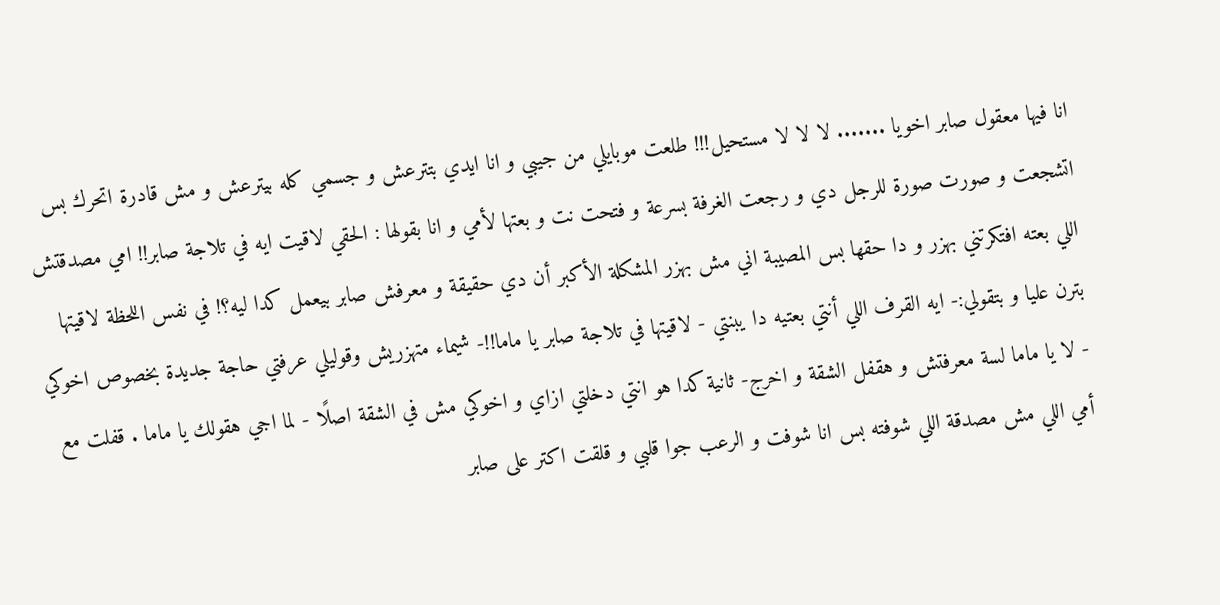انا فيها معقول صابر اخويا ....... لا لا لا مستحيل!!! طلعت موبايلي من جيبي و انا ايدي بتترعش و جسمي كله بيترعش و مش قادرة اتحرك بس اتشجعت و صورت صورة للرجل دي و رجعت الغرفة بسرعة و فتحت نت و بعتها لأمي و انا بقولها : الحقي لاقيت ايه في تلاجة صابر!! امي مصدقتش اللي بعته افتكرتني بهزر و دا حقها بس المصيبة اني مش بهزر المشكلة الأكبر أن دي حقيقة و معرفش صابر بيعمل كدا ليه؟! في نفس اللحظة لاقيتها بترن عليا و بتقولي:- ايه القرف اللي أنتي بعتيه دا يبنتي - لاقيتها في تلاجة صابر يا ماما!!- شيماء متهزريش وقوليلي عرفتي حاجة جديدة بخصوص اخوكي - لا يا ماما لسة معرفتش و هقفل الشقة و اخرج- ثانية كدا هو انتي دخلتي ازاي و اخوكي مش في الشقة اصلًا - لما اجي هقولك يا ماما . قفلت مع أمي اللي مش مصدقة اللي شوفته بس انا شوفت و الرعب جوا قلبي و قلقت اكتر على صابر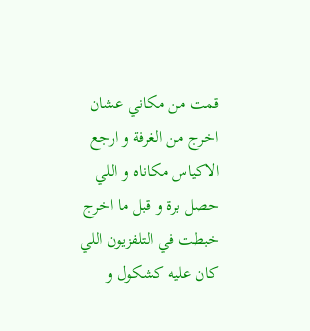قمت من مكاني عشان اخرج من الغرفة و ارجع الاكياس مكاناه و اللي حصل برة و قبل ما اخرج خبطت في التلفزيون اللي كان عليه كشكول و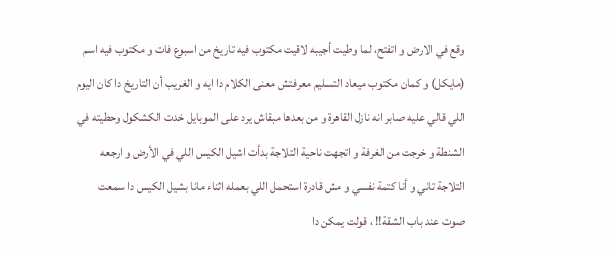وقع في الارض و اتفتح، لما وطيت أجيبه لاقيت مكتوب فيه تاريخ من اسبوع فات و مكتوب فيه اسم (مايكل) و كمان مكتوب ميعاد التسليم معرفتش معنى الكلام دا ايه و الغريب أن التاريخ دا كان اليوم اللي قالي عليه صابر انه نازل القاهرة و من بعدها مبقاش يرد على الموبايل خدت الكشكول وحطيته في الشنطة و خرجت من الغرفة و اتجهت ناحية التلاجة بدأت اشيل الكيس اللي في الأرض و ارجعه التلاجة تاني و أنا كتمة نفسي و مش قادرة استحمل اللي بعمله اثناء مانا بشيل الكيس دا سمعت صوت عند باب الشقة!! ، قولت يمكن دا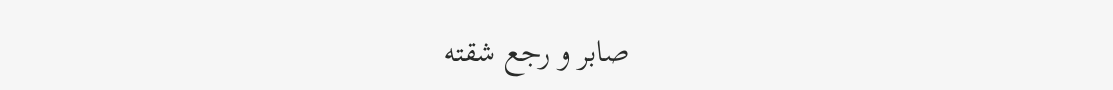صابر و رجع شقته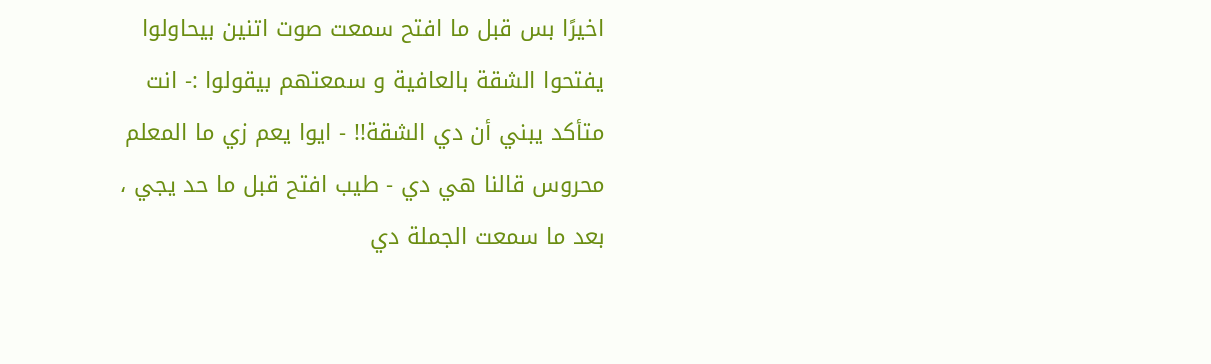اخيرًا بس قبل ما افتح سمعت صوت اتنين بيحاولوا يفتحوا الشقة بالعافية و سمعتهم بيقولوا :- انت متأكد يبني أن دي الشقة!! - ايوا يعم زي ما المعلم محروس قالنا هي دي - طيب افتح قبل ما حد يجي ، بعد ما سمعت الجملة دي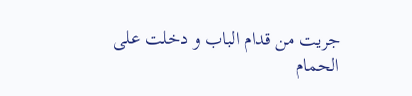جريت من قدام الباب و دخلت على الحمام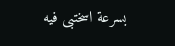بسرعة اسختبى فيه